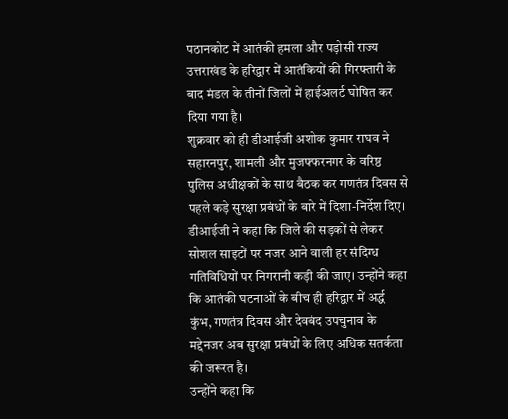पठानकोट में आतंकी हमला और पड़ोसी राज्य उत्तराखंड के हरिद्वार में आतंकियों की गिरफ्तारी के बाद मंडल के तीनों जिलों में हाईअलर्ट घोषित कर दिया गया है।
शुक्रवार को ही डीआईजी अशोक कुमार राघव ने सहारनपुर, शामली और मुजफ्फरनगर के वरिष्ठ पुलिस अधीक्षकों के साथ बैठक कर गणतंत्र दिवस से पहले कड़े सुरक्षा प्रबंधों के बारे में दिशा-निर्देश दिए।
डीआईजी ने कहा कि जिले की सड़कों से लेकर सोशल साइटों पर नजर आने वाली हर संदिग्ध गतिविधियों पर निगरानी कड़ी की जाए। उन्होंने कहा कि आतंकी घटनाओं के बीच ही हरिद्वार में अर्द्ध कुंभ, गणतंत्र दिवस और देवबंद उपचुनाव के मद्देनजर अब सुरक्षा प्रबंधों के लिए अधिक सतर्कता की जरूरत है।
उन्होंने कहा कि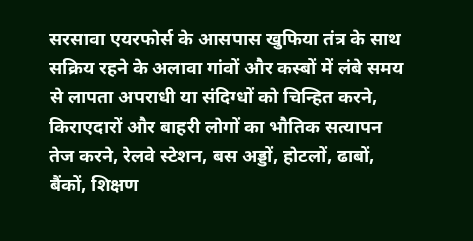सरसावा एयरफोर्स के आसपास खुफिया तंत्र के साथ सक्रिय रहने के अलावा गांवों और कस्बों में लंबे समय से लापता अपराधी या संदिग्धों को चिन्हित करने, किराएदारों और बाहरी लोगों का भौतिक सत्यापन तेज करने, रेलवे स्टेशन, बस अड्डों, होटलों, ढाबों, बैंकों, शिक्षण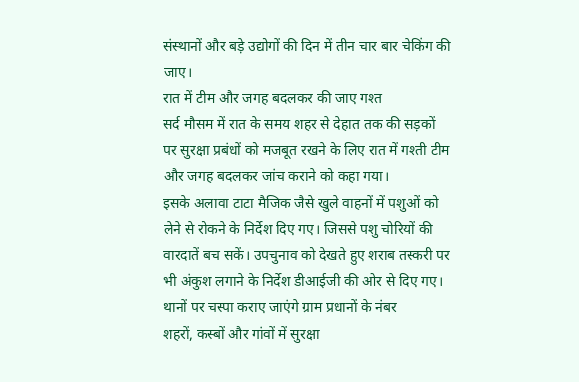संस्थानों और बड़े उद्योगों की दिन में तीन चार बार चेकिंग की जाए।
रात में टीम और जगह बदलकर की जाए गश्त
सर्द मौसम में रात के समय शहर से देहात तक की सड़कों पर सुरक्षा प्रबंधों को मजबूत रखने के लिए रात में गश्ती टीम और जगह बदलकर जांच कराने को कहा गया।
इसके अलावा टाटा मैजिक जैसे खुले वाहनों में पशुओं को लेने से रोकने के निर्देश दिए गए। जिससे पशु चोरियों की वारदातें बच सकें। उपचुनाव को देखते हुए शराब तस्करी पर भी अंकुश लगाने के निर्देश डीआईजी की ओर से दिए गए।
थानों पर चस्पा कराए जाएंगे ग्राम प्रधानों के नंबर
शहरों, कस्बों और गांवों में सुरक्षा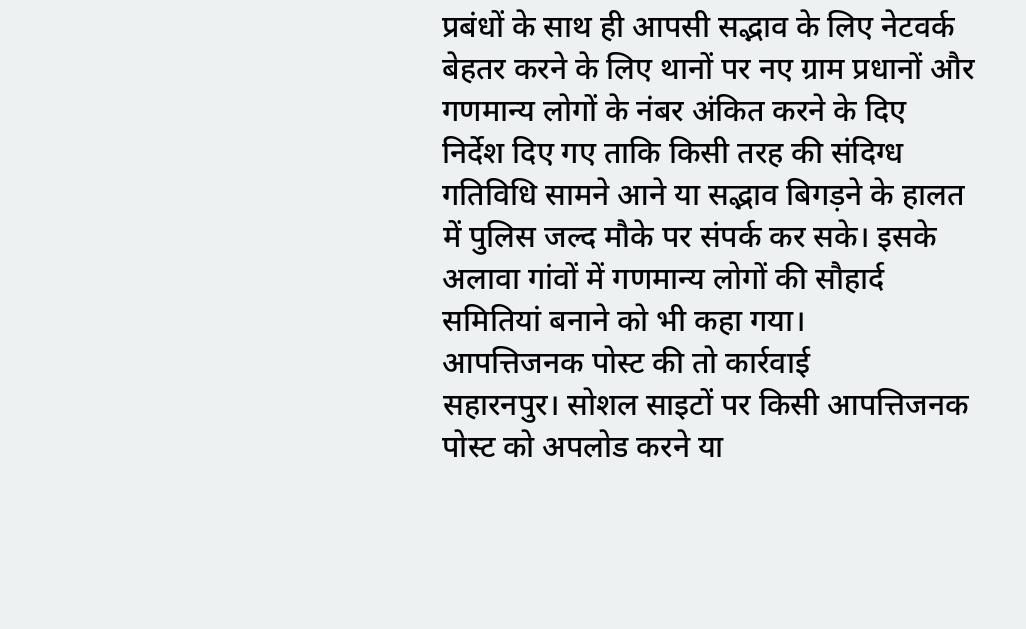प्रबंधों के साथ ही आपसी सद्भाव के लिए नेटवर्क बेहतर करने के लिए थानों पर नए ग्राम प्रधानों और गणमान्य लोगों के नंबर अंकित करने के दिए निर्देश दिए गए ताकि किसी तरह की संदिग्ध गतिविधि सामने आने या सद्भाव बिगड़ने के हालत में पुलिस जल्द मौके पर संपर्क कर सके। इसके अलावा गांवों में गणमान्य लोगों की सौहार्द समितियां बनाने को भी कहा गया।
आपत्तिजनक पोस्ट की तो कार्रवाई
सहारनपुर। सोशल साइटों पर किसी आपत्तिजनक पोस्ट को अपलोड करने या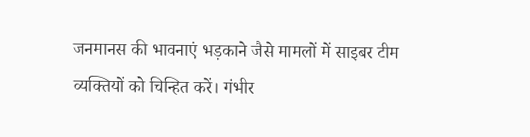जनमानस की भावनाएं भड़काने जैसे मामलों में साइबर टीम व्यक्तियों को चिन्हित करें। गंभीर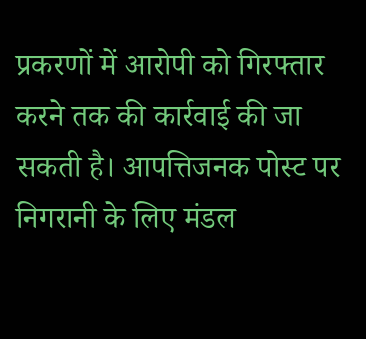प्रकरणों में आरोपी को गिरफ्तार करने तक की कार्रवाई की जा सकती है। आपत्तिजनक पोस्ट पर निगरानी के लिए मंडल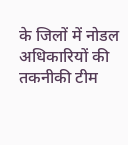के जिलों में नोडल अधिकारियों की तकनीकी टीम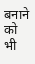बनाने को भी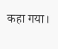कहा गया।